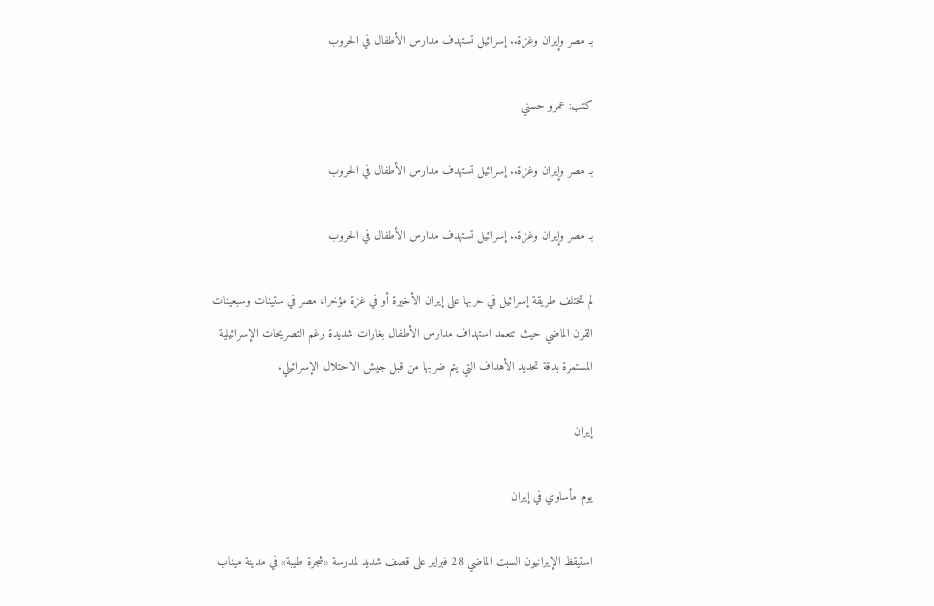بـ مصر وإيران وغزة.. إسرائيل تستهدف مدارس الأطفال في الحروب

كتب: عمرو حسني

بـ مصر وإيران وغزة.. إسرائيل تستهدف مدارس الأطفال في الحروب

بـ مصر وإيران وغزة.. إسرائيل تستهدف مدارس الأطفال في الحروب

لم تختلف طريقة إسرائيل في حربها على إيران الأخيرة أو في غزة مؤخرا، مصر في ستينات وسبعينات القرن الماضي حيث تتعمد استهداف مدارس الأطفال بغارات شديدة رغم التصريحات الإسرائيلية المستمرة بدقة تحديد الأهداف التي يتم ضربها من قبل جيش الاحتلال الإسرائيلي.

إيران

يوم مأساوي في إيران

استيقظ الإيرانيون السبت الماضي 28 فبراير على قصف شديد لمدرسة «شجرة طيبة» في مدينة ميناب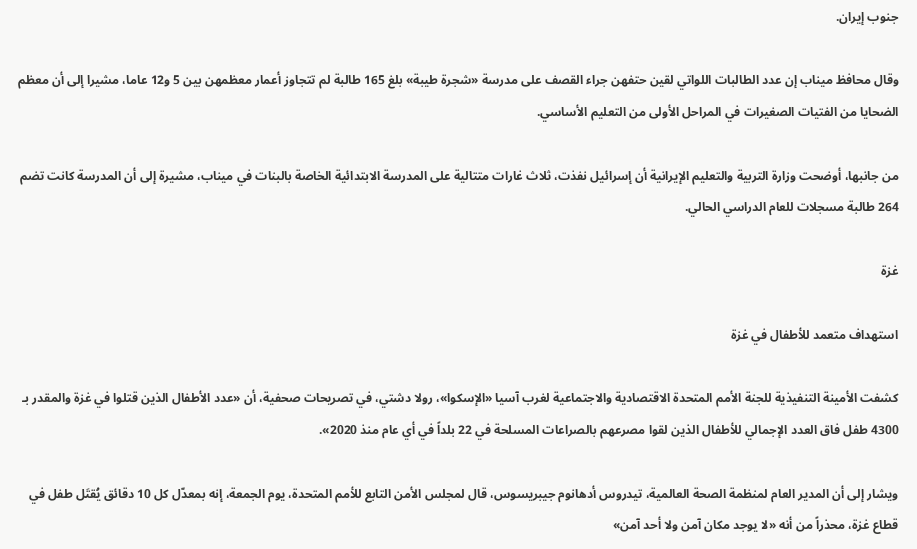جنوب إيران.

وقال محافظ ميناب إن عدد الطالبات اللواتي لقين حتفهن جراء القصف على مدرسة «شجرة طيبة» بلغ 165 طالبة لم تتجاوز أعمار معظمهن بين 5 و12 عاما، مشيرا إلى أن معظم الضحايا من الفتيات الصغيرات في المراحل الأولى من التعليم الأساسي.

من جانبها، أوضحت وزارة التربية والتعليم الإيرانية أن إسرائيل نفذت، ثلاث غارات متتالية على المدرسة الابتدائية الخاصة بالبنات في ميناب، مشيرة إلى أن المدرسة كانت تضم 264 طالبة مسجلات للعام الدراسي الحالي.

غزة

استهداف متعمد للأطفال في غزة

كشفت الأمينة التنفيذية للجنة الأمم المتحدة الاقتصادية والاجتماعية لغرب آسيا «الإسكوا»، رولا دشتي، في تصريحات صحفية، أن «عدد الأطفال الذين قتلوا في غزة والمقدر بـ 4300 طفل فاق العدد الإجمالي للأطفال الذين لقوا مصرعهم بالصراعات المسلحة في 22 بلداً في أي عام منذ 2020».

ويشار إلى أن المدير العام لمنظمة الصحة العالمية، تيدروس أدهانوم جيبريسوس، قال لمجلس الأمن التابع للأمم المتحدة، يوم الجمعة، إنه بمعدّل كل 10 دقائق يُقتَل طفل في قطاع غزة، محذراً من أنه «لا يوجد مكان آمن ولا أحد آمن»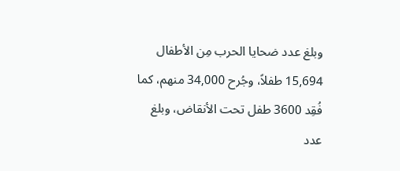وبلغ عدد ضحايا الحرب مِن الأطفال 15,694 طفلاً، وجُرح 34,000 منهم، كما فُقِد 3600 طفل تحت الأنقاض، وبلغ عدد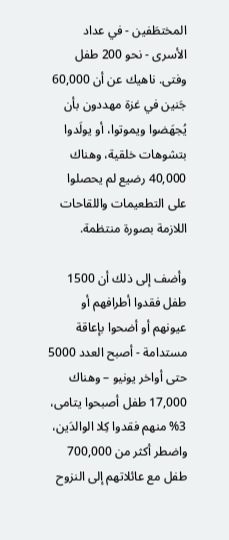المختطَفين - في عداد الأسرى - نحو 200 طفل وفتى. ناهيك عن أن 60,000 جَنين في غزة مهددون بأن يُجهَضوا ويموتوا، أو يولَدوا بتشوهات خلقية، وهناك 40,000 رضيع لم يحصلوا على التطعيمات واللقاحات اللازمة بصورة منتظمة.

وأضف إلى ذلك أن 1500 طفل فقدوا أطرافهم أو عيونهم أو أضحوا بإعاقة مستدامة - أصبح العدد 5000 حتى أواخر يونيو – وهناك 17,000 طفل أصبحوا يتامى، 3% منهم فقدوا كِلا الوالدَين، واضطر أكثر من 700,000 طفل مع عائلاتهم إلى النزوح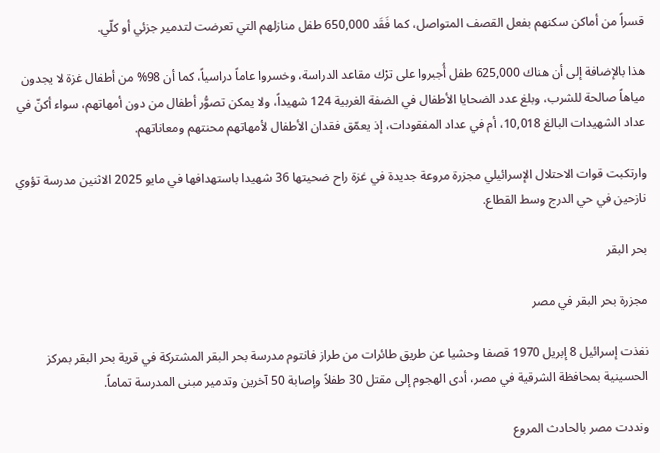قسراً من أماكن سكنهم بفعل القصف المتواصل، كما فَقَد 650,000 طفل منازلهم التي تعرضت لتدمير جزئي أو كلّي.

هذا بالإضافة إلى أن هناك 625,000 طفل أُجبروا على ترْك مقاعد الدراسة، وخسروا عاماً دراسياً، كما أن 98% من أطفال غزة لا يجدون مياهاً صالحة للشرب، وبلغ عدد الضحايا الأطفال في الضفة الغربية 124 شهيداً، ولا يمكن تصوُّر أطفال من دون أمهاتهم، سواء أكنّ في عداد الشهيدات البالغ 10,018، أم في عداد المفقودات، إذ يعمّق فقدان الأطفال لأمهاتهم محنتهم ومعاناتهم.

وارتكبت قوات الاحتلال الإسرائيلي مجزرة مروعة جديدة في غزة راح ضحيتها 36 شهيدا باستهدافها في مايو 2025 الاثنين مدرسة تؤوي نازحين في حي الدرج وسط القطاع.

بحر البقر

مجزرة بحر البقر في مصر

نفذت إسرائيل 8 إبريل 1970 قصفا وحشيا عن طريق طائرات من طراز فانتوم مدرسة بحر البقر المشتركة في قرية بحر البقر بمركز الحسينية بمحافظة الشرقية في مصر، أدى الهجوم إلى مقتل 30 طفلاً وإصابة 50 آخرين وتدمير مبنى المدرسة تماماً.

ونددت مصر بالحادث المروع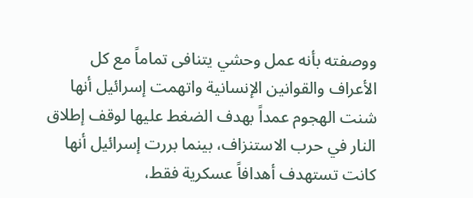ووصفته بأنه عمل وحشي يتنافى تماماً مع كل الأعراف والقوانين الإنسانية واتهمت إسرائيل أنها شنت الهجوم عمداً بهدف الضغط عليها لوقف إطلاق النار في حرب الاستنزاف، بينما بررت إسرائيل أنها كانت تستهدف أهدافاً عسكرية فقط،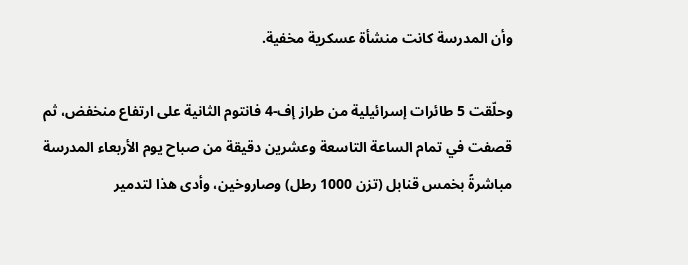وأن المدرسة كانت منشأة عسكرية مخفية.

وحلّقت 5 طائرات إسرائيلية من طراز إف-4 فانتوم الثانية على ارتفاع منخفض، ثم قصفت في تمام الساعة التاسعة وعشرين دقيقة من صباح يوم الأربعاء المدرسة مباشرةً بخمس قنابل (تزن 1000 رطل) وصاروخين، وأدى هذا لتدمير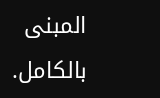المبنى بالكامل.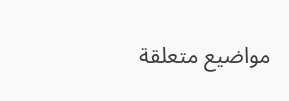مواضيع متعلقة